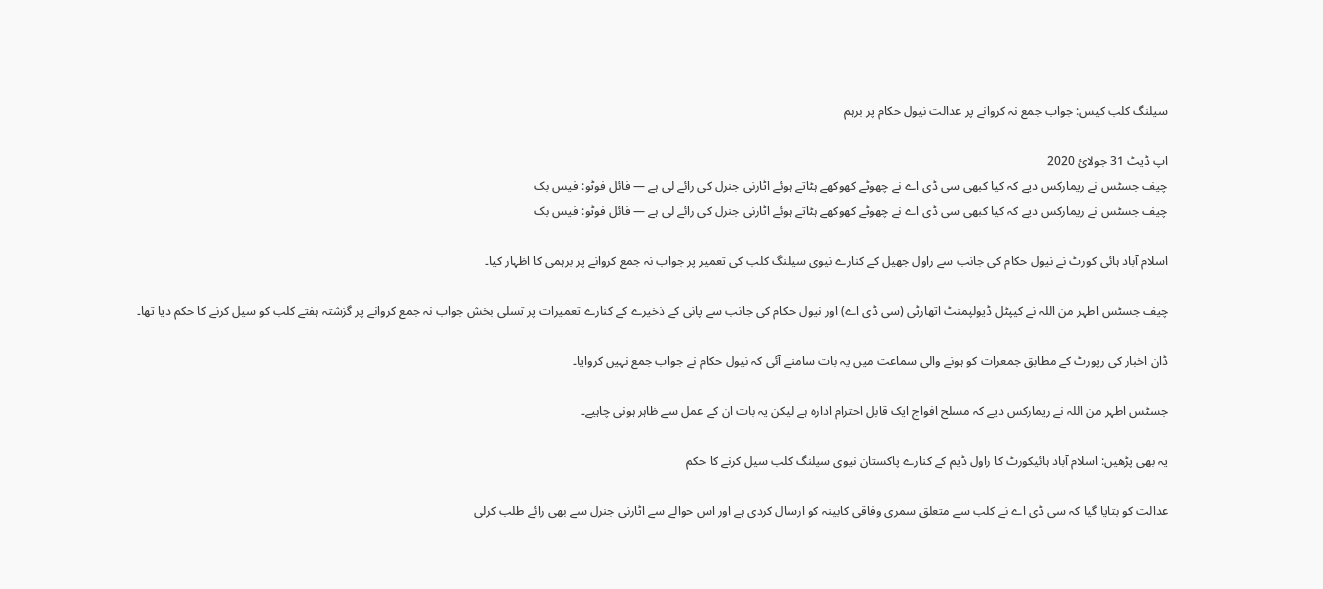سیلنگ کلب کیس: جواب جمع نہ کروانے پر عدالت نیول حکام پر برہم

اپ ڈیٹ 31 جولائ 2020
چیف جسٹس نے ریمارکس دیے کہ کیا کبھی سی ڈی اے نے چھوٹے کھوکھے ہٹاتے ہوئے اٹارنی جنرل کی رائے لی ہے — فائل فوٹو: فیس بک
چیف جسٹس نے ریمارکس دیے کہ کیا کبھی سی ڈی اے نے چھوٹے کھوکھے ہٹاتے ہوئے اٹارنی جنرل کی رائے لی ہے — فائل فوٹو: فیس بک

اسلام آباد ہائی کورٹ نے نیول حکام کی جانب سے راول جھیل کے کنارے نیوی سیلنگ کلب کی تعمیر پر جواب نہ جمع کروانے پر برہمی کا اظہار کیا۔

چیف جسٹس اطہر من اللہ نے کیپٹل ڈیولپمنٹ اتھارٹی (سی ڈی اے) اور نیول حکام کی جانب سے پانی کے ذخیرے کے کنارے تعمیرات پر تسلی بخش جواب نہ جمع کروانے پر گزشتہ ہفتے کلب کو سیل کرنے کا حکم دیا تھا۔

ڈان اخبار کی رپورٹ کے مطابق جمعرات کو ہونے والی سماعت میں یہ بات سامنے آئی کہ نیول حکام نے جواب جمع نہیں کروایا۔

جسٹس اطہر من اللہ نے ریمارکس دیے کہ مسلح افواج ایک قابل احترام ادارہ ہے لیکن یہ بات ان کے عمل سے ظاہر ہونی چاہیے۔

یہ بھی پڑھیں: اسلام آباد ہائیکورٹ کا راول ڈیم کے کنارے پاکستان نیوی سیلنگ کلب سیل کرنے کا حکم

عدالت کو بتایا گیا کہ سی ڈی اے نے کلب سے متعلق سمری وفاقی کابینہ کو ارسال کردی ہے اور اس حوالے سے اٹارنی جنرل سے بھی رائے طلب کرلی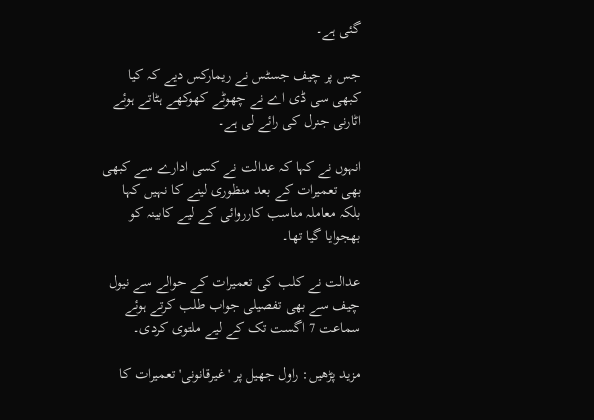گئی ہے۔

جس پر چیف جسٹس نے ریمارکس دیے کہ کیا کبھی سی ڈی اے نے چھوٹے کھوکھے ہٹاتے ہوئے اٹارنی جنرل کی رائے لی ہے۔

انہوں نے کہا کہ عدالت نے کسی ادارے سے کبھی بھی تعمیرات کے بعد منظوری لینے کا نہیں کہا بلکہ معاملہ مناسب کارروائی کے لیے کابینہ کو بھجوایا گیا تھا۔

عدالت نے کلب کی تعمیرات کے حوالے سے نیول چیف سے بھی تفصیلی جواب طلب کرتے ہوئے سماعت 7 اگست تک کے لیے ملتوی کردی۔

مزید پڑھیں: راول جھیل پر 'غیرقانونی' تعمیرات کا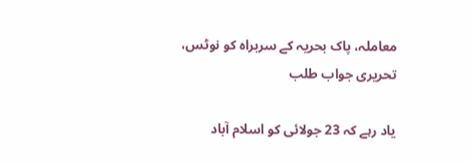معاملہ، پاک بحریہ کے سربراہ کو نوٹس، تحریری جواب طلب

یاد رہے کہ 23 جولائی کو اسلام آباد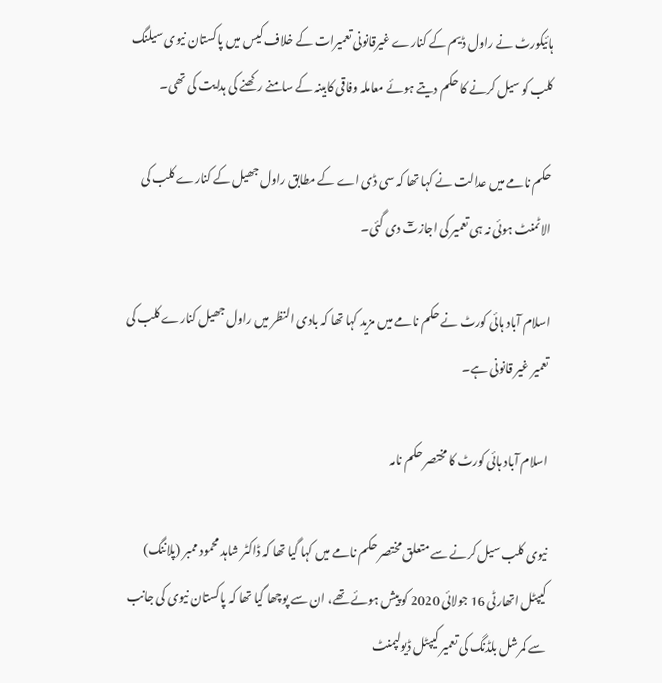ہائیکورٹ نے راول ڈیم کے کنارے غیرقانونی تعمیرات کے خلاف کیس میں پاکستان نیوی سیلنگ کلب کو سیل کرنے کا حکم دیتے ہوئے معاملہ وفاقی کابینہ کے سامنے رکھنے کی ہدایت کی تھی۔

حکم نامے میں عدالت نے کہا تھا کہ سی ڈی اے کے مطابق راول جھیل کے کنارے کلب کی الاٹمنٹ ہوئی نہ ہی تعمیر کی اجازتٓ دی گئی۔

اسلام آباد ہائی کورٹ نے حکم نامے میں مزید کہا تھا کہ بادی النظر میں راول جھیل کنارے کلب کی تعمیر غیر قانونی ہے۔

اسلام آباد ہائی کورٹ کا مختصر حکم نامہ

نیوی کلب سیل کرنے سے متعلق مختصر حکم نامے میں کہا گیا تھا کہ ڈاکٹر شاہد محمود ممبر (پلاننگ) کیپٹل اتھارٹی 16 جولائی 2020 کو پیش ہوئے تھے، ان سے پوچھا گیا تھا کہ پاکستان نیوی کی جانب سے کمرشل بلڈنگ کی تعمیر کیپٹل ڈیولپمنٹ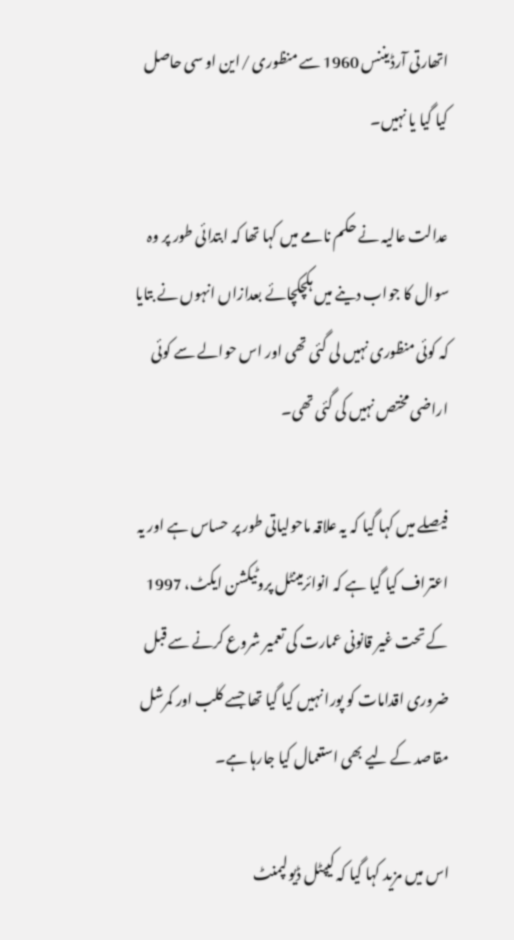اتھارتی آرڈیننس 1960 سے منظوری /این او سی حاصل کیا گیا یا نہیں۔

عدالت عالیہ نے حکم نامے میں کہا تھا کہ ابتدائی طور پر وہ سوال کا جواب دینے میں ہکچکچائے بعدازاں انہوں نے بتایا کہ کوئی منظوری نہیں لی گئی تھی اور اس حوالے سے کوئی اراضی مختص نہیں کی گئی تھی۔

فیصلے میں کہا گیا کہ یہ علاقہ ماحولیاتی طور پر حساس ہے اور یہ اعتراف کیا گیا ہے کہ انوائرمینٹل پروٹیکشن ایکٹ، 1997 کے تحت غیر قانونی عمارت کی تعمیر شروع کرنے سے قبل ضروری اقدامات کو پورا نہیں کیا گیا تھا جسے کلب اور کمرشل مقاصد کے لیے بھی استعمال کیا جارہا ہے۔

اس میں مزید کہا گیا کہ کیپٹل ڈیولپمنٹ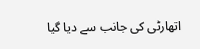اتھارٹی کی جانب سے دیا گیا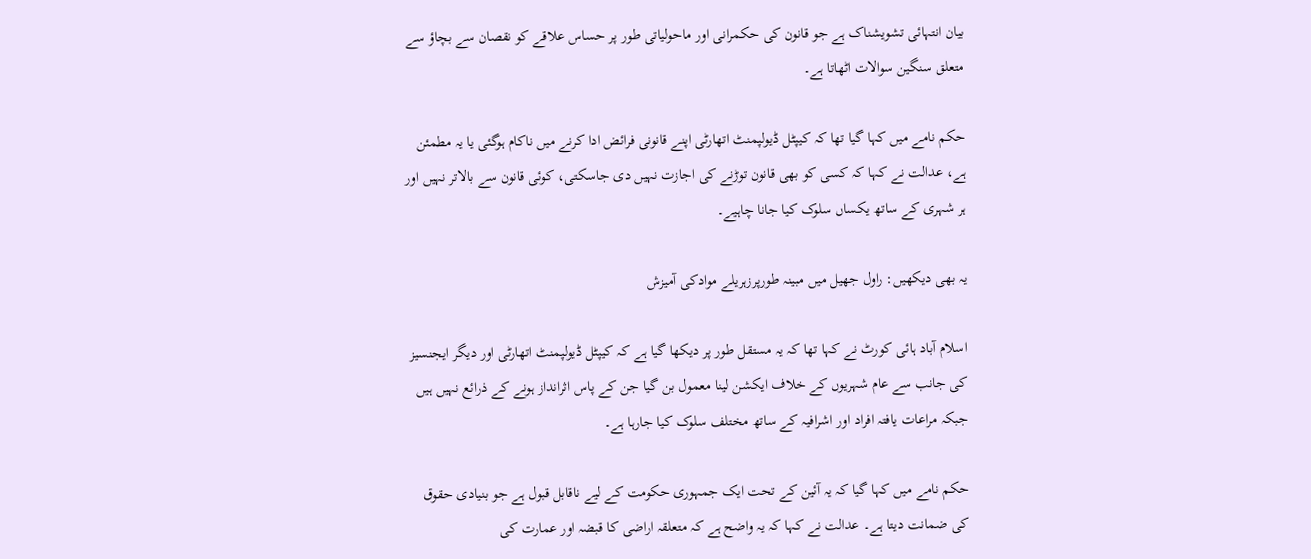بیان انتہائی تشویشناک ہے جو قانون کی حکمرانی اور ماحولیاتی طور پر حساس علاقے کو نقصان سے بچاؤ سے متعلق سنگین سوالات اٹھاتا ہے۔

حکم نامے میں کہا گیا تھا کہ کیپٹل ڈیولپمنٹ اتھارٹی اپنے قانونی فرائض ادا کرنے میں ناکام ہوگئی یا یہ مطمئن ہے، عدالت نے کہا کہ کسی کو بھی قانون توڑنے کی اجازت نہیں دی جاسکتی، کوئی قانون سے بالاتر نہیں اور ہر شہری کے ساتھ یکساں سلوک کیا جانا چاہیے۔

یہ بھی دیکھیں: راول جھیل میں مبینہ طورپرزہریلے موادکی آمیزش

اسلام آباد ہائی کورٹ نے کہا تھا کہ یہ مستقل طور پر دیکھا گیا ہے کہ کیپٹل ڈیولپمنٹ اتھارٹی اور دیگر ایجنسیز کی جانب سے عام شہریوں کے خلاف ایکشن لینا معمول بن گیا جن کے پاس اثرانداز ہونے کے ذرائع نہیں ہیں جبکہ مراعات یافتہ افراد اور اشرافیہ کے ساتھ مختلف سلوک کیا جارہا ہے۔

حکم نامے میں کہا گیا کہ یہ آئین کے تحت ایک جمہوری حکومت کے لیے ناقابل قبول ہے جو بنیادی حقوق کی ضمانت دیتا ہے۔ عدالت نے کہا کہ یہ واضح ہے کہ متعلقہ اراضی کا قبضہ اور عمارت کی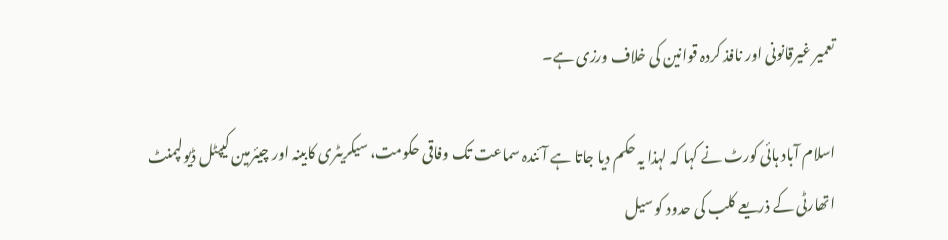تعمیر غیرقانونی اور نافذ کردہ قوانین کی خلاف ورزی ہے۔

اسلام آباد ہائی کورٹ نے کہا کہ لہذا یہ حکم دیا جاتا ہے آئندہ سماعت تک وفاقی حکومت، سیکریٹری کابینہ اور چیئرمین کیپٹل ڈیولپمنٹ اتھارٹی کے ذریعے کلب کی حدود کو سیل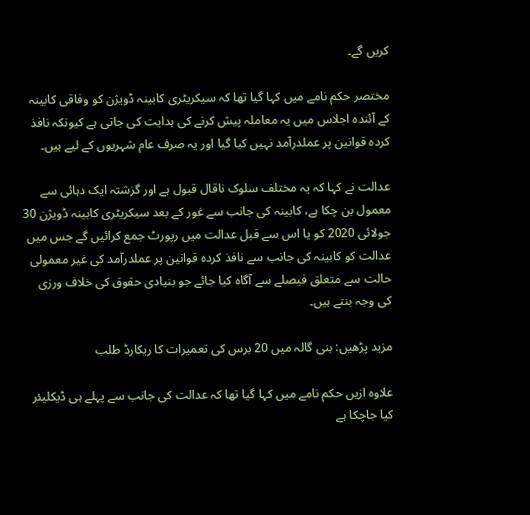کریں گے۔

مختصر حکم نامے میں کہا گیا تھا کہ سیکریٹری کابینہ ڈویژن کو وفاقی کابینہ کے آئندہ اجلاس میں یہ معاملہ پیش کرنے کی ہدایت کی جاتی ہے کیونکہ نافذ کردہ قوانین پر عملدرآمد نہیں کیا گیا اور یہ صرف عام شہریوں کے لیے ہیں۔

عدالت نے کہا کہ یہ مختلف سلوک ناقال قبول ہے اور گزشتہ ایک دہائی سے معمول بن چکا ہے، کابینہ کی جانب سے غور کے بعد سیکریٹری کابینہ ڈویژن 30 جولائی 2020 کو یا اس سے قبل عدالت میں رپورٹ جمع کرائیں گے جس میں عدالت کو کابینہ کی جانب سے نافذ کردہ قوانین پر عملدرآمد کی غیر معمولی حالت سے متعلق فیصلے سے آگاہ کیا جائے جو بنیادی حقوق کی خلاف ورزی کی وجہ بنتے ہیں۔

مزید پڑھیں: بنی گالہ میں 20 برس کی تعمیرات کا ریکارڈ طلب

علاوہ ازیں حکم نامے میں کہا گیا تھا کہ عدالت کی جانب سے پہلے ہی ڈیکلیئر کیا جاچکا ہے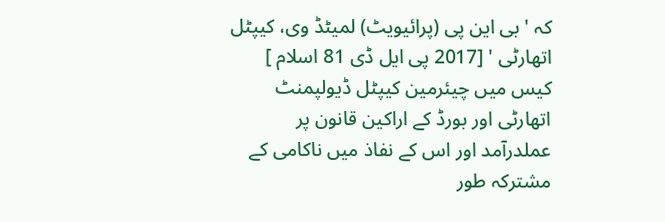کہ ' بی این پی (پرائیویٹ) لمیٹڈ وی، کیپٹل اتھارٹی ' [2017 پی ایل ڈی 81 اسلام ] کیس میں چیئرمین کیپٹل ڈیولپمنٹ اتھارٹی اور بورڈ کے اراکین قانون پر عملدرآمد اور اس کے نفاذ میں ناکامی کے مشترکہ طور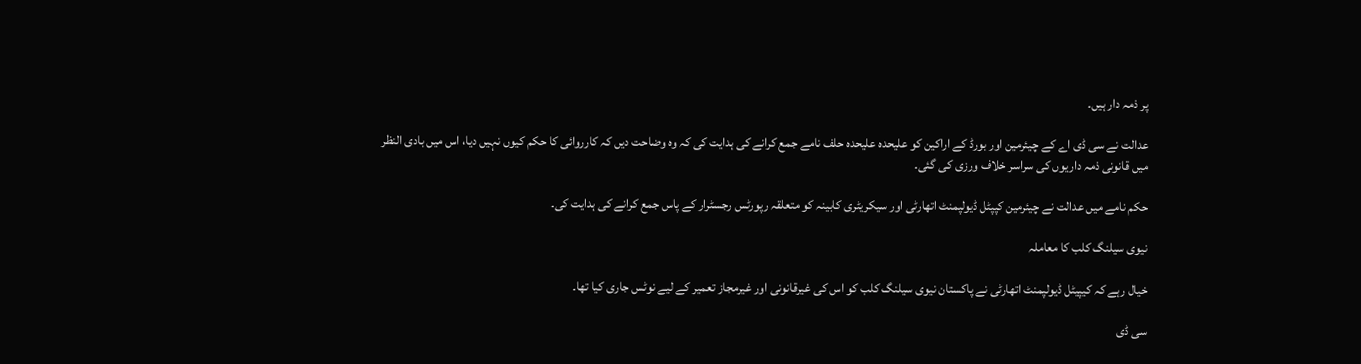پر ذمہ دار ہیں۔

عدالت نے سی ڈی اے کے چیئرمین اور بورڈ کے اراکین کو علیحدہ علیحدہ حلف نامے جمع کرانے کی ہدایت کی کہ وہ وضاحت دیں کہ کارروائی کا حکم کیوں نہیں دیا، اس میں بادی النظر میں قانونی ذمہ داریوں کی سراسر خلاف ورزی کی گئی۔

حکم نامے میں عدالت نے چیئرمین کپپٹل ڈیولپمنٹ اتھارٹی اور سیکریٹری کابینہ کو متعلقہ رپورٹس رجسٹرار کے پاس جمع کرانے کی ہدایت کی۔

نیوی سیلنگ کلب کا معاملہ

خیال رہے کہ کیپیٹل ڈیولپمنٹ اتھارٹی نے پاکستان نیوی سیلنگ کلب کو اس کی غیرقانونی اور غیرمجاز تعمیر کے لیے نوٹس جاری کیا تھا۔

سی ڈی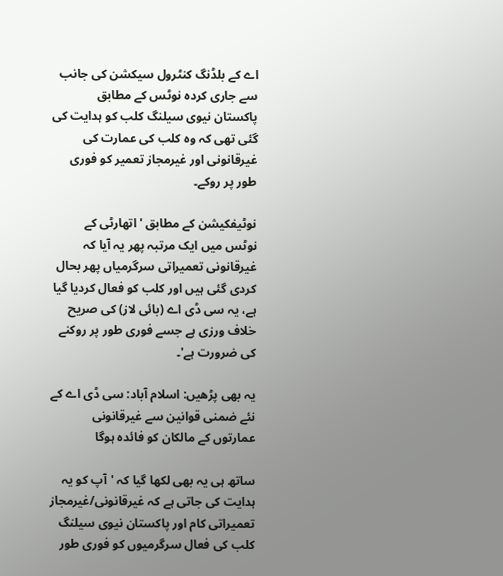اے کے بلڈنگ کنٹرول سیکشن کی جانب سے جاری کردہ نوٹس کے مطابق پاکستان نیوی سیلنگ کلب کو ہدایت کی گئی تھی کہ وہ کلب کی عمارت کی غیرقانونی اور غیرمجاز تعمیر کو فوری طور پر روکے۔

نوٹیفکیشن کے مطابق 'اتھارٹی کے نوٹس میں ایک مرتبہ پھر یہ آیا کہ غیرقانونی تعمیراتی سرگرمیاں پھر بحال کردی گئی ہیں اور کلب کو فعال کردیا گیا ہے، یہ سی ڈی اے (بائی لاز) کی صریح خلاف ورزی ہے جسے فوری طور پر روکنے کی ضرورت ہے'۔

یہ بھی پڑھیں: اسلام آباد: سی ڈی اے کے نئے ضمنی قوانین سے غیرقانونی عمارتوں کے مالکان کو فائدہ ہوگا

ساتھ ہی یہ بھی لکھا گیا کہ 'آپ کو یہ ہدایت کی جاتی ہے کہ غیرقانونی/غیرمجاز تعمیراتی کام اور پاکستان نیوی سیلنگ کلب کی فعال سرگرمیوں کو فوری طور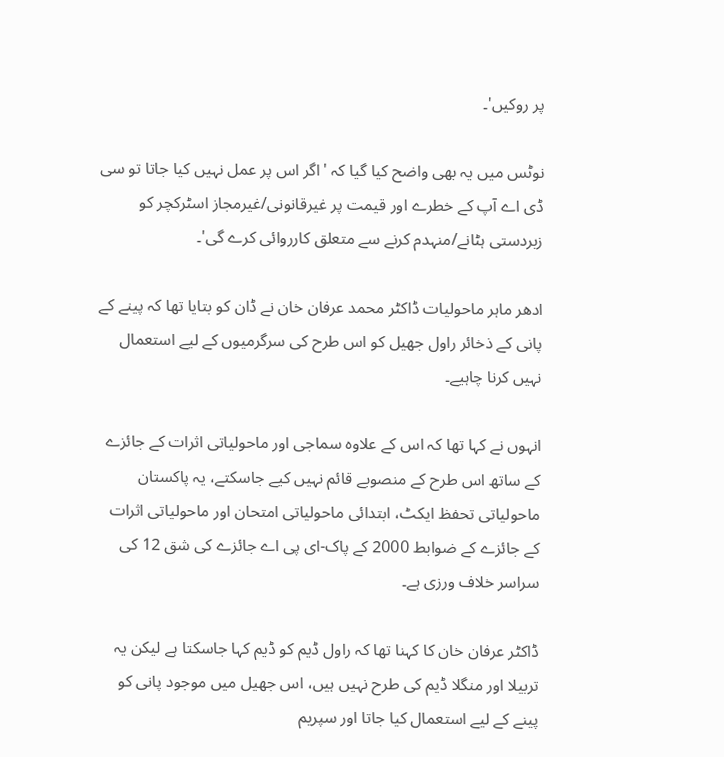پر روکیں'۔

نوٹس میں یہ بھی واضح کیا گیا کہ 'اگر اس پر عمل نہیں کیا جاتا تو سی ڈی اے آپ کے خطرے اور قیمت پر غیرقانونی/غیرمجاز اسٹرکچر کو زبردستی ہٹانے/منہدم کرنے سے متعلق کارروائی کرے گی'۔

ادھر ماہر ماحولیات ڈاکٹر محمد عرفان خان نے ڈان کو بتایا تھا کہ پینے کے پانی کے ذخائر راول جھیل کو اس طرح کی سرگرمیوں کے لیے استعمال نہیں کرنا چاہیے۔

انہوں نے کہا تھا کہ اس کے علاوہ سماجی اور ماحولیاتی اثرات کے جائزے کے ساتھ اس طرح کے منصوبے قائم نہیں کیے جاسکتے، یہ پاکستان ماحولیاتی تحفظ ایکٹ، ابتدائی ماحولیاتی امتحان اور ماحولیاتی اثرات کے جائزے کے ضوابط 2000 کے پاک-ای پی اے جائزے کی شق 12 کی سراسر خلاف ورزی ہے۔

ڈاکٹر عرفان خان کا کہنا تھا کہ راول ڈیم کو ڈیم کہا جاسکتا ہے لیکن یہ تربیلا اور منگلا ڈیم کی طرح نہیں ہیں، اس جھیل میں موجود پانی کو پینے کے لیے استعمال کیا جاتا اور سپریم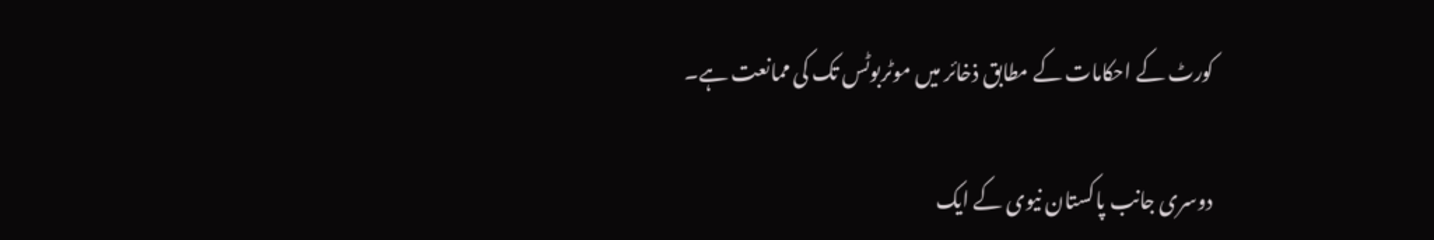کورٹ کے احکامات کے مطابق ذخائر میں موٹربوٹس تک کی ممانعت ہے۔

دوسری جانب پاکستان نیوی کے ایک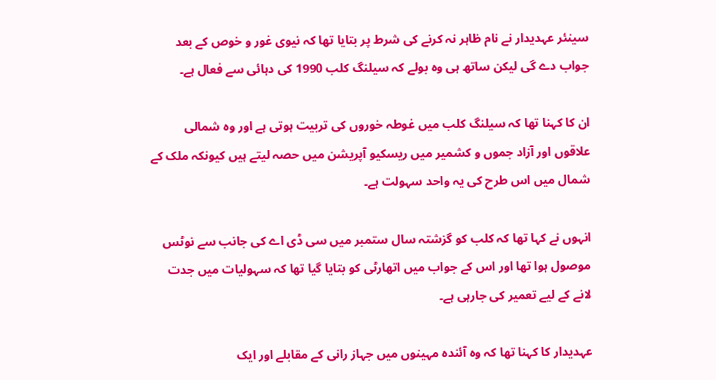سینئر عہدیدار نے نام ظاہر نہ کرنے کی شرط پر بتایا تھا کہ نیوی غور و خوص کے بعد جواب دے گی لیکن ساتھ ہی وہ بولے کہ سیلنگ کلب 1990 کی دہائی سے فعال ہے۔

ان کا کہنا تھا کہ سیلنگ کلب میں غوطہ خوروں کی تربیت ہوتی ہے اور وہ شمالی علاقوں اور آزاد جموں و کشمیر میں ریسکیو آپریشن میں حصہ لیتے ہیں کیونکہ ملک کے شمال میں اس طرح کی یہ واحد سہولت ہے۔

انہوں نے کہا تھا کہ کلب کو گزشتہ سال ستمبر میں سی ڈی اے کی جانب سے نوٹس موصول ہوا تھا اور اس کے جواب میں اتھارٹی کو بتایا گیا تھا کہ سہولیات میں جدت لانے کے لیے تعمیر کی جارہی ہے۔

عہدیدار کا کہنا تھا کہ وہ آئندہ مہینوں میں جہاز رانی کے مقابلے اور ایک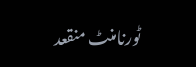ٹورنامنٹ منقعد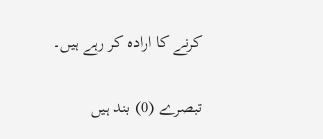کرنے کا ارادہ کر رہے ہیں۔

تبصرے (0) بند ہیں